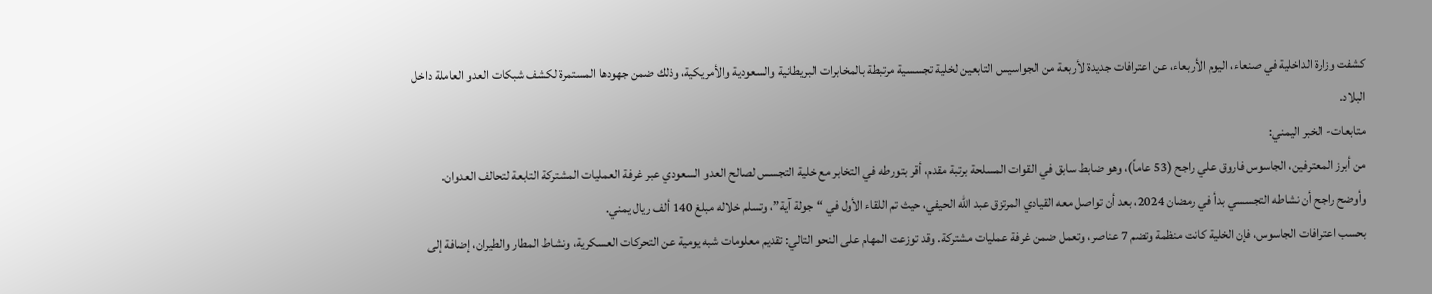كشفت وزارة الداخلية في صنعاء، اليوم الأربعاء، عن اعترافات جديدة لأربعة من الجواسيس التابعين لخلية تجسسية مرتبطة بالمخابرات البريطانية والسعودية والأمريكية، وذلك ضمن جهودها المستمرة لكشف شبكات العدو العاملة داخل البلاد.
متابعات- الخبر اليمني:
من أبرز المعترفين، الجاسوس فاروق علي راجح (53 عاماً)، وهو ضابط سابق في القوات المسلحة برتبة مقدم، أقر بتورطه في التخابر مع خلية التجسس لصالح العدو السعودي عبر غرفة العمليات المشتركة التابعة لتحالف العدوان.
وأوضح راجح أن نشاطه التجسسي بدأ في رمضان 2024، بعد أن تواصل معه القيادي المرتزق عبد الله الحيفي، حيث تم اللقاء الأول في “جولة آية”، وتسلم خلاله مبلغ 140 ألف ريال يمني.
بحسب اعترافات الجاسوس، فإن الخلية كانت منظمة وتضم 7 عناصر، وتعمل ضمن غرفة عمليات مشتركة. وقد توزعت المهام على النحو التالي: تقديم معلومات شبه يومية عن التحركات العسكرية، ونشاط المطار والطيران، إضافة إلى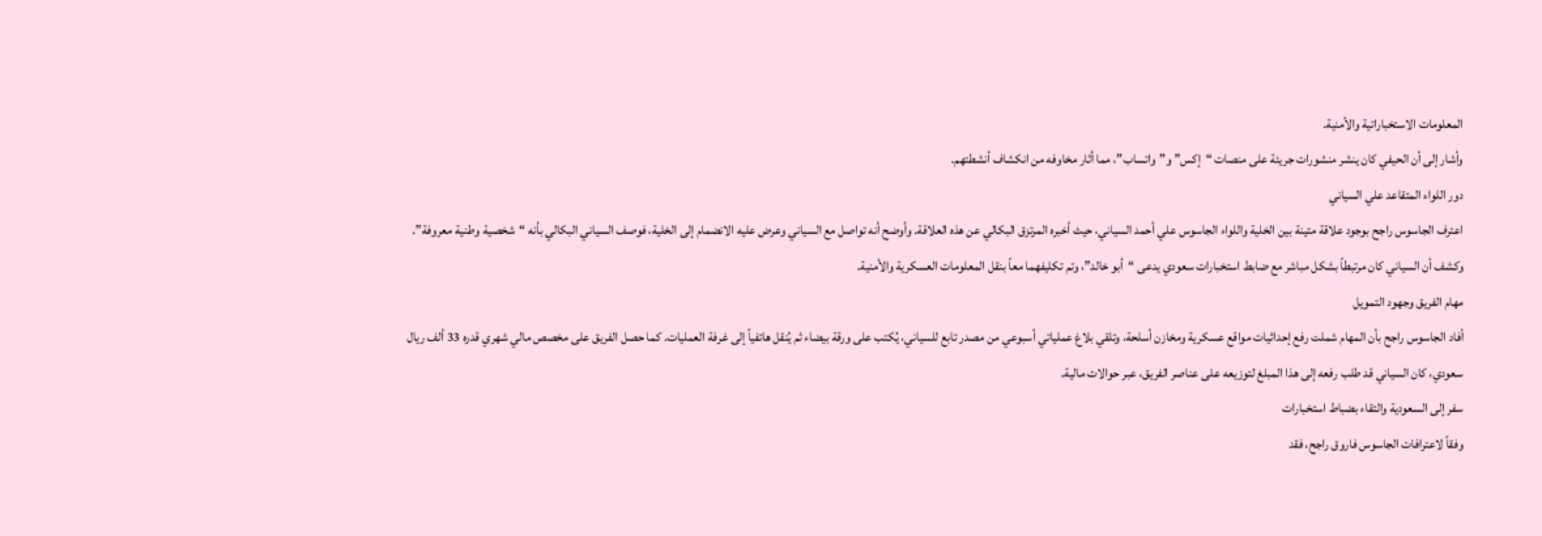المعلومات الاستخباراتية والأمنية.
وأشار إلى أن الحيفي كان ينشر منشورات جريئة على منصات “إكس” و”واتساب”، مما أثار مخاوفه من انكشاف أنشطتهم.
دور اللواء المتقاعد علي السياني
اعترف الجاسوس راجح بوجود علاقة متينة بين الخلية واللواء الجاسوس علي أحمد السياني، حيث أخبره المرتزق البكالي عن هذه العلاقة. وأوضح أنه تواصل مع السياني وعرض عليه الانضمام إلى الخلية، فوصف السياني البكالي بأنه “شخصية وطنية معروفة”.
وكشف أن السياني كان مرتبطاً بشكل مباشر مع ضابط استخبارات سعودي يدعى “أبو خالد”، وتم تكليفهما معاً بنقل المعلومات العسكرية والأمنية.
مهام الفريق وجهود التمويل
أفاد الجاسوس راجح بأن المهام شملت رفع إحداثيات مواقع عسكرية ومخازن أسلحة، وتلقي بلاغ عملياتي أسبوعي من مصدر تابع للسياني، يُكتب على ورقة بيضاء ثم يُنقل هاتفياً إلى غرفة العمليات. كما حصل الفريق على مخصص مالي شهري قدره 33 ألف ريال سعودي، كان السياني قد طلب رفعه إلى هذا المبلغ لتوزيعه على عناصر الفريق، عبر حوالات مالية.
سفر إلى السعودية والتقاء بضباط استخبارات
وفقاً لاعترافات الجاسوس فاروق راجح، فقد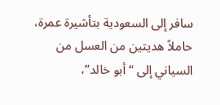سافر إلى السعودية بتأشيرة عمرة، حاملاً هديتين من العسل من السياني إلى “أبو خالد”،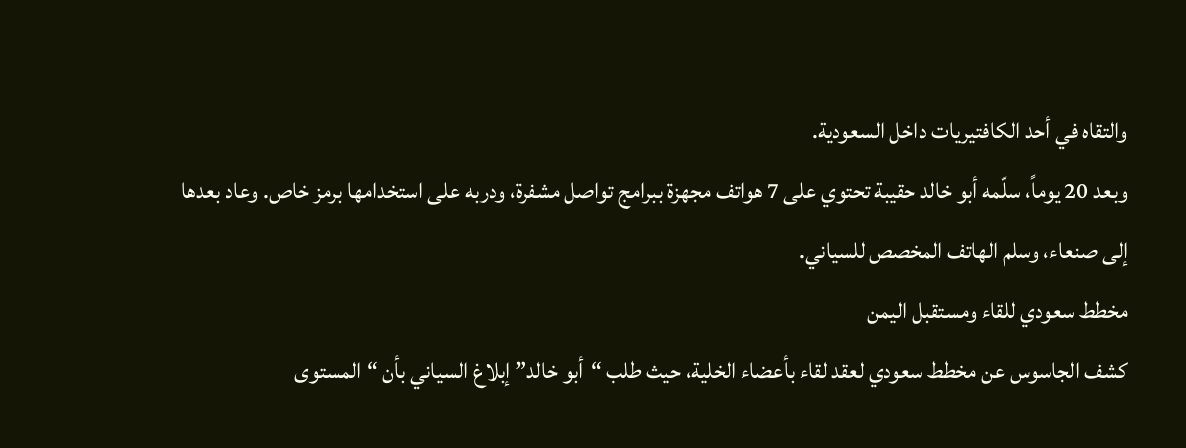والتقاه في أحد الكافتيريات داخل السعودية.
وبعد 20 يوماً، سلّمه أبو خالد حقيبة تحتوي على 7 هواتف مجهزة ببرامج تواصل مشفرة، ودربه على استخدامها برمز خاص. وعاد بعدها إلى صنعاء، وسلم الهاتف المخصص للسياني.
مخطط سعودي للقاء ومستقبل اليمن
كشف الجاسوس عن مخطط سعودي لعقد لقاء بأعضاء الخلية، حيث طلب “أبو خالد” إبلاغ السياني بأن “المستوى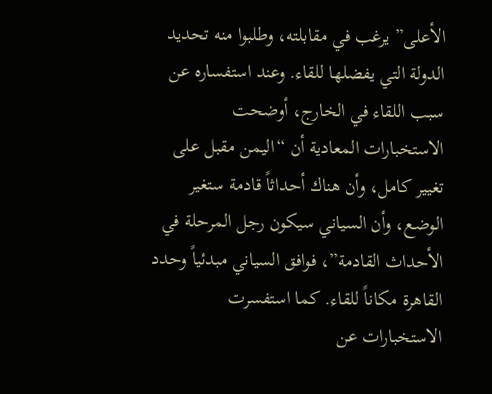الأعلى” يرغب في مقابلته، وطلبوا منه تحديد الدولة التي يفضلها للقاء. وعند استفساره عن سبب اللقاء في الخارج، أوضحت الاستخبارات المعادية أن “اليمن مقبل على تغيير كامل، وأن هناك أحداثاً قادمة ستغير الوضع، وأن السياني سيكون رجل المرحلة في الأحداث القادمة”، فوافق السياني مبدئياً وحدد القاهرة مكاناً للقاء. كما استفسرت الاستخبارات عن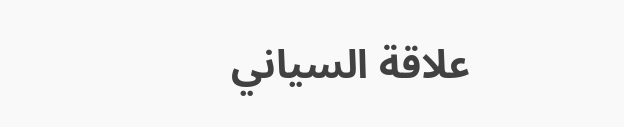علاقة السياني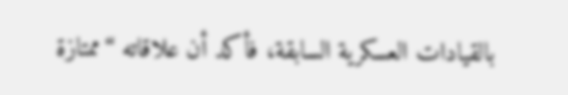بالقيادات العسكرية السابقة، فأكد أن علاقاته “ممتازة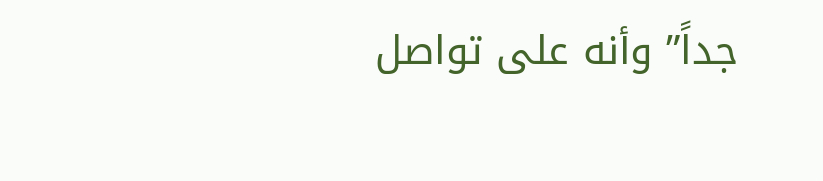جداً” وأنه على تواصل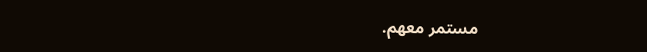مستمر معهم.